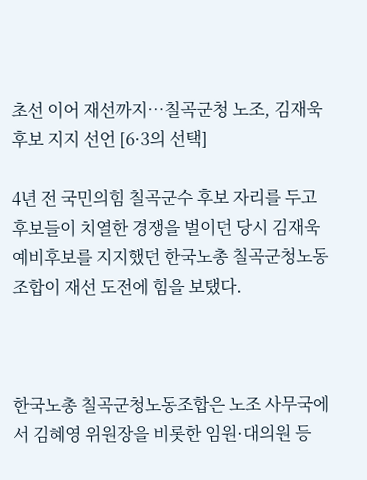초선 이어 재선까지…칠곡군청 노조, 김재욱 후보 지지 선언 [6·3의 선택]

4년 전 국민의힘 칠곡군수 후보 자리를 두고 후보들이 치열한 경쟁을 벌이던 당시 김재욱 예비후보를 지지했던 한국노총 칠곡군청노동조합이 재선 도전에 힘을 보탰다.



한국노총 칠곡군청노동조합은 노조 사무국에서 김혜영 위원장을 비롯한 임원·대의원 등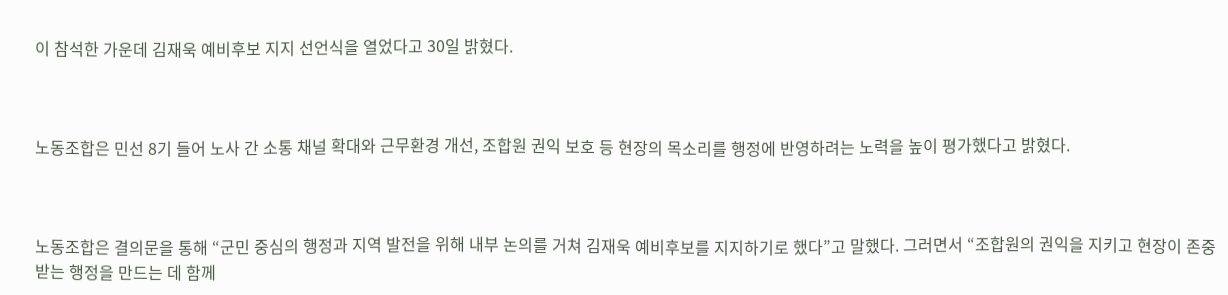이 참석한 가운데 김재욱 예비후보 지지 선언식을 열었다고 30일 밝혔다.



노동조합은 민선 8기 들어 노사 간 소통 채널 확대와 근무환경 개선, 조합원 권익 보호 등 현장의 목소리를 행정에 반영하려는 노력을 높이 평가했다고 밝혔다.



노동조합은 결의문을 통해 “군민 중심의 행정과 지역 발전을 위해 내부 논의를 거쳐 김재욱 예비후보를 지지하기로 했다”고 말했다. 그러면서 “조합원의 권익을 지키고 현장이 존중받는 행정을 만드는 데 함께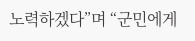노력하겠다”며 “군민에게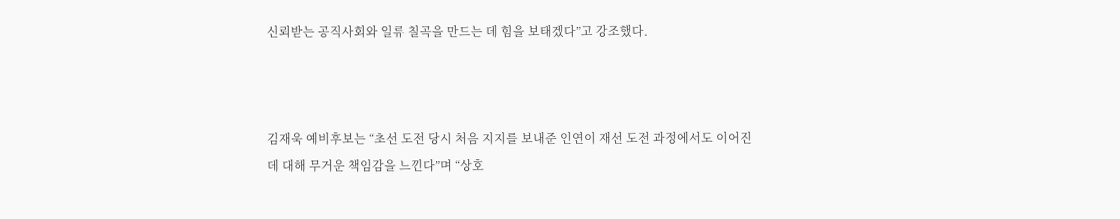신뢰받는 공직사회와 일류 칠곡을 만드는 데 힘을 보태겠다”고 강조했다.



김재욱 예비후보는 “초선 도전 당시 처음 지지를 보내준 인연이 재선 도전 과정에서도 이어진 데 대해 무거운 책임감을 느낀다”며 “상호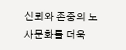신뢰와 존중의 노사문화를 더욱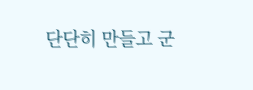단단히 만들고 군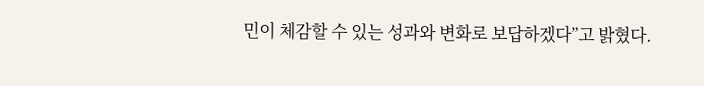민이 체감할 수 있는 성과와 변화로 보답하겠다”고 밝혔다.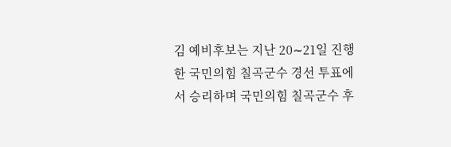김 예비후보는 지난 20∼21일 진행한 국민의힘 칠곡군수 경선 투표에서 승리하며 국민의힘 칠곡군수 후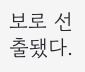보로 선출됐다.